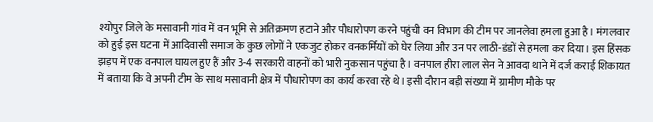श्योपुर जिले के मसावानी गांव में वन भूमि से अतिक्रमण हटाने और पौधारोपण करने पहुंची वन विभाग की टीम पर जानलेवा हमला हुआ है। मंगलवार को हुई इस घटना में आदिवासी समाज के कुछ लोगों ने एकजुट होकर वनकर्मियों को घेर लिया और उन पर लाठी-डंडों से हमला कर दिया। इस हिंसक झड़प में एक वनपाल घायल हुए हैं और 3-4 सरकारी वाहनों को भारी नुकसान पहुंचा है। वनपाल हीरा लाल सेन ने आवदा थाने में दर्ज कराई शिकायत में बताया कि वे अपनी टीम के साथ मसावानी क्षेत्र में पौधारोपण का कार्य करवा रहे थे। इसी दौरान बड़ी संख्या में ग्रामीण मौके पर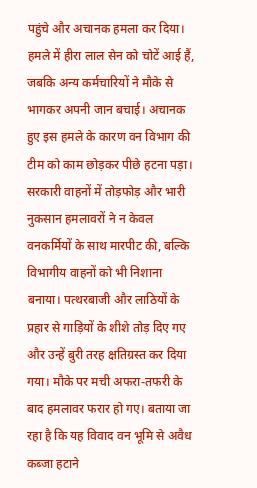पहुंचे और अचानक हमला कर दिया। हमले में हीरा लाल सेन को चोटें आई हैं, जबकि अन्य कर्मचारियों ने मौके से भागकर अपनी जान बचाई। अचानक हुए इस हमले के कारण वन विभाग की टीम को काम छोड़कर पीछे हटना पड़ा। सरकारी वाहनों में तोड़फोड़ और भारी नुकसान हमलावरों ने न केवल वनकर्मियों के साथ मारपीट की, बल्कि विभागीय वाहनों को भी निशाना बनाया। पत्थरबाजी और लाठियों के प्रहार से गाड़ियों के शीशे तोड़ दिए गए और उन्हें बुरी तरह क्षतिग्रस्त कर दिया गया। मौके पर मची अफरा-तफरी के बाद हमलावर फरार हो गए। बताया जा रहा है कि यह विवाद वन भूमि से अवैध कब्जा हटाने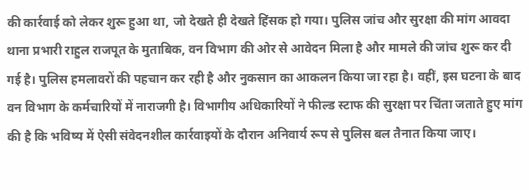की कार्रवाई को लेकर शुरू हुआ था, जो देखते ही देखते हिंसक हो गया। पुलिस जांच और सुरक्षा की मांग आवदा थाना प्रभारी राहुल राजपूत के मुताबिक, वन विभाग की ओर से आवेदन मिला है और मामले की जांच शुरू कर दी गई है। पुलिस हमलावरों की पहचान कर रही है और नुकसान का आकलन किया जा रहा है। वहीं, इस घटना के बाद वन विभाग के कर्मचारियों में नाराजगी है। विभागीय अधिकारियों ने फील्ड स्टाफ की सुरक्षा पर चिंता जताते हुए मांग की है कि भविष्य में ऐसी संवेदनशील कार्रवाइयों के दौरान अनिवार्य रूप से पुलिस बल तैनात किया जाए।